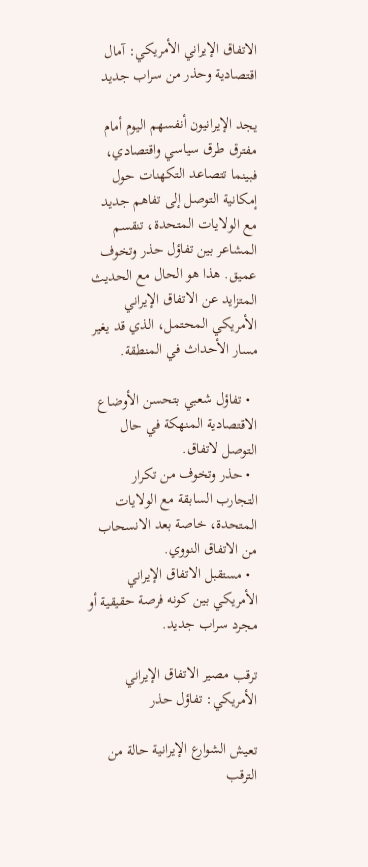الاتفاق الإيراني الأمريكي: آمال اقتصادية وحذر من سراب جديد

يجد الإيرانيون أنفسهم اليوم أمام مفترق طرق سياسي واقتصادي، فبينما تتصاعد التكهنات حول إمكانية التوصل إلى تفاهم جديد مع الولايات المتحدة، تنقسم المشاعر بين تفاؤل حذر وتخوف عميق. هذا هو الحال مع الحديث المتزايد عن الاتفاق الإيراني الأمريكي المحتمل، الذي قد يغير مسار الأحداث في المنطقة.

  • تفاؤل شعبي بتحسن الأوضاع الاقتصادية المنهكة في حال التوصل لاتفاق.
  • حذر وتخوف من تكرار التجارب السابقة مع الولايات المتحدة، خاصة بعد الانسحاب من الاتفاق النووي.
  • مستقبل الاتفاق الإيراني الأمريكي بين كونه فرصة حقيقية أو مجرد سراب جديد.

ترقب مصير الاتفاق الإيراني الأمريكي: تفاؤل حذر

تعيش الشوارع الإيرانية حالة من الترقب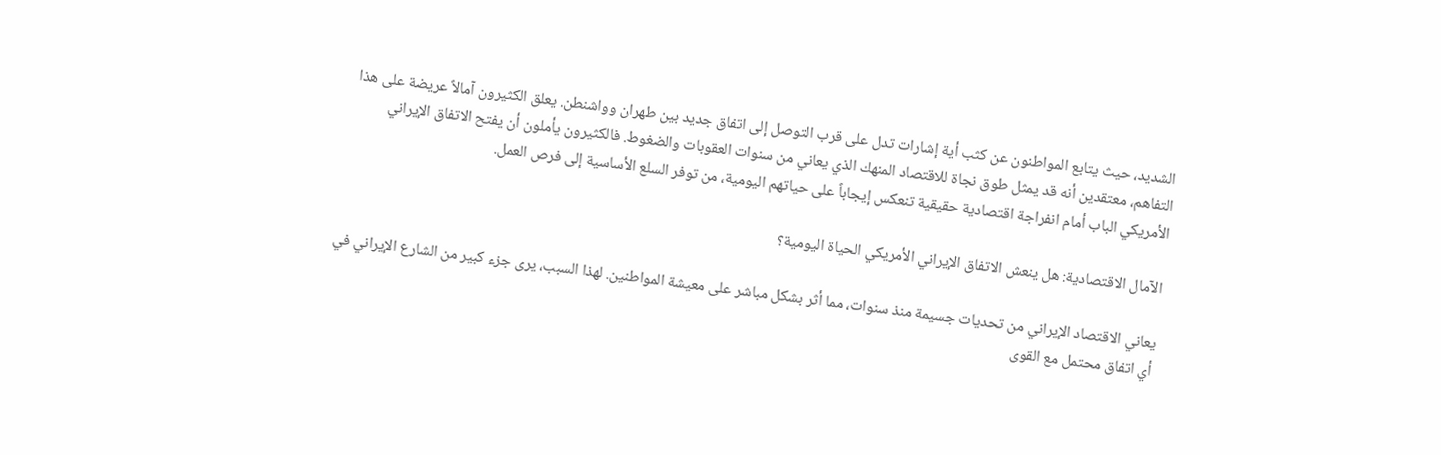الشديد، حيث يتابع المواطنون عن كثب أية إشارات تدل على قرب التوصل إلى اتفاق جديد بين طهران وواشنطن. يعلق الكثيرون آمالاً عريضة على هذا التفاهم، معتقدين أنه قد يمثل طوق نجاة للاقتصاد المنهك الذي يعاني من سنوات العقوبات والضغوط. فالكثيرون يأملون أن يفتح الاتفاق الإيراني الأمريكي الباب أمام انفراجة اقتصادية حقيقية تنعكس إيجاباً على حياتهم اليومية، من توفر السلع الأساسية إلى فرص العمل.

الآمال الاقتصادية: هل ينعش الاتفاق الإيراني الأمريكي الحياة اليومية؟

يعاني الاقتصاد الإيراني من تحديات جسيمة منذ سنوات، مما أثر بشكل مباشر على معيشة المواطنين. لهذا السبب، يرى جزء كبير من الشارع الإيراني في أي اتفاق محتمل مع القوى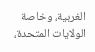الغربية، وخاصة الولايات المتحدة،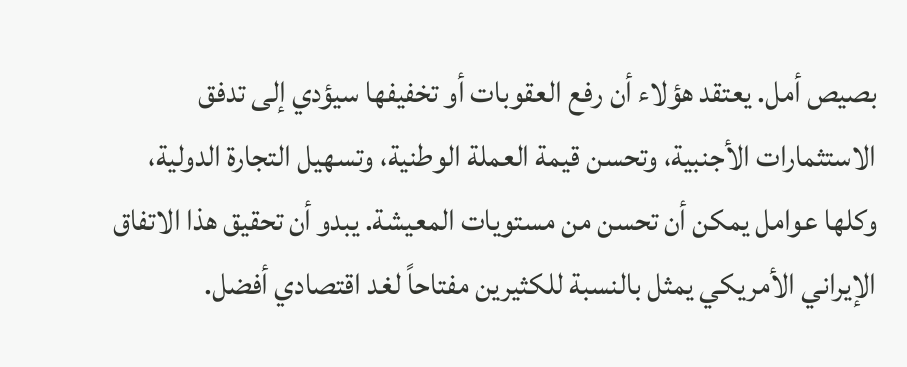بصيص أمل. يعتقد هؤلاء أن رفع العقوبات أو تخفيفها سيؤدي إلى تدفق الاستثمارات الأجنبية، وتحسن قيمة العملة الوطنية، وتسهيل التجارة الدولية، وكلها عوامل يمكن أن تحسن من مستويات المعيشة. يبدو أن تحقيق هذا الاتفاق الإيراني الأمريكي يمثل بالنسبة للكثيرين مفتاحاً لغد اقتصادي أفضل.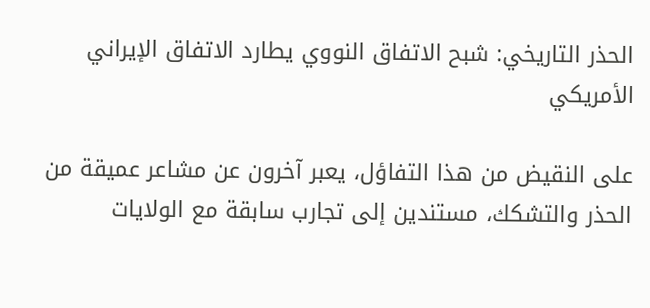الحذر التاريخي: شبح الاتفاق النووي يطارد الاتفاق الإيراني الأمريكي

على النقيض من هذا التفاؤل، يعبر آخرون عن مشاعر عميقة من الحذر والتشكك، مستندين إلى تجارب سابقة مع الولايات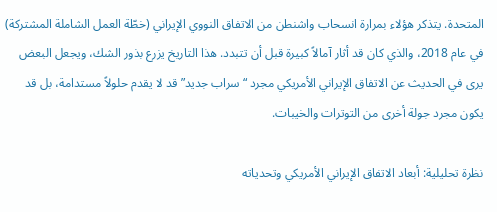المتحدة. يتذكر هؤلاء بمرارة انسحاب واشنطن من الاتفاق النووي الإيراني (خطّة العمل الشاملة المشتركة) في عام 2018، والذي كان قد أثار آمالاً كبيرة قبل أن تتبدد. هذا التاريخ يزرع بذور الشك، ويجعل البعض يرى في الحديث عن الاتفاق الإيراني الأمريكي مجرد “سراب جديد” قد لا يقدم حلولاً مستدامة، بل قد يكون مجرد جولة أخرى من التوترات والخيبات.

نظرة تحليلية: أبعاد الاتفاق الإيراني الأمريكي وتحدياته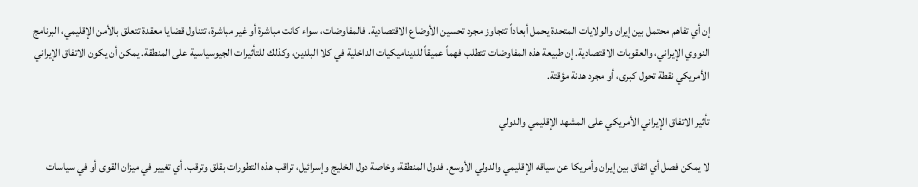إن أي تفاهم محتمل بين إيران والولايات المتحدة يحمل أبعاداً تتجاوز مجرد تحسين الأوضاع الاقتصادية. فالمفاوضات، سواء كانت مباشرة أو غير مباشرة، تتناول قضايا معقدة تتعلق بالأمن الإقليمي، البرنامج النووي الإيراني، والعقوبات الاقتصادية. إن طبيعة هذه المفاوضات تتطلب فهماً عميقاً للديناميكيات الداخلية في كلا البلدين، وكذلك للتأثيرات الجيوسياسية على المنطقة. يمكن أن يكون الاتفاق الإيراني الأمريكي نقطة تحول كبرى، أو مجرد هدنة مؤقتة.

تأثير الاتفاق الإيراني الأمريكي على المشهد الإقليمي والدولي

لا يمكن فصل أي اتفاق بين إيران وأمريكا عن سياقه الإقليمي والدولي الأوسع. فدول المنطقة، وخاصة دول الخليج وإسرائيل، تراقب هذه التطورات بقلق وترقب. أي تغيير في ميزان القوى أو في سياسات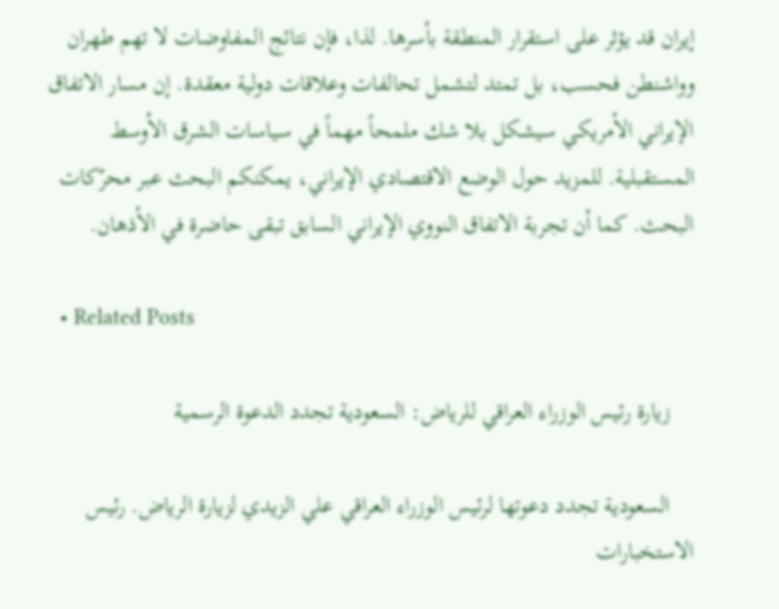إيران قد يؤثر على استقرار المنطقة بأسرها. لذا، فإن نتائج المفاوضات لا تهم طهران وواشنطن فحسب، بل تمتد لتشمل تحالفات وعلاقات دولية معقدة. إن مسار الاتفاق الإيراني الأمريكي سيشكل بلا شك ملمحاً مهماً في سياسات الشرق الأوسط المستقبلية. للمزيد حول الوضع الاقتصادي الإيراني، يمكنكم البحث عبر محرّكات البحث. كما أن تجربة الاتفاق النووي الإيراني السابق تبقى حاضرة في الأذهان.

  • Related Posts

    زيارة رئيس الوزراء العراقي للرياض: السعودية تجدد الدعوة الرسمية

    السعودية تجدد دعوتها لرئيس الوزراء العراقي علي الزيدي لزيارة الرياض. رئيس الاستخبارات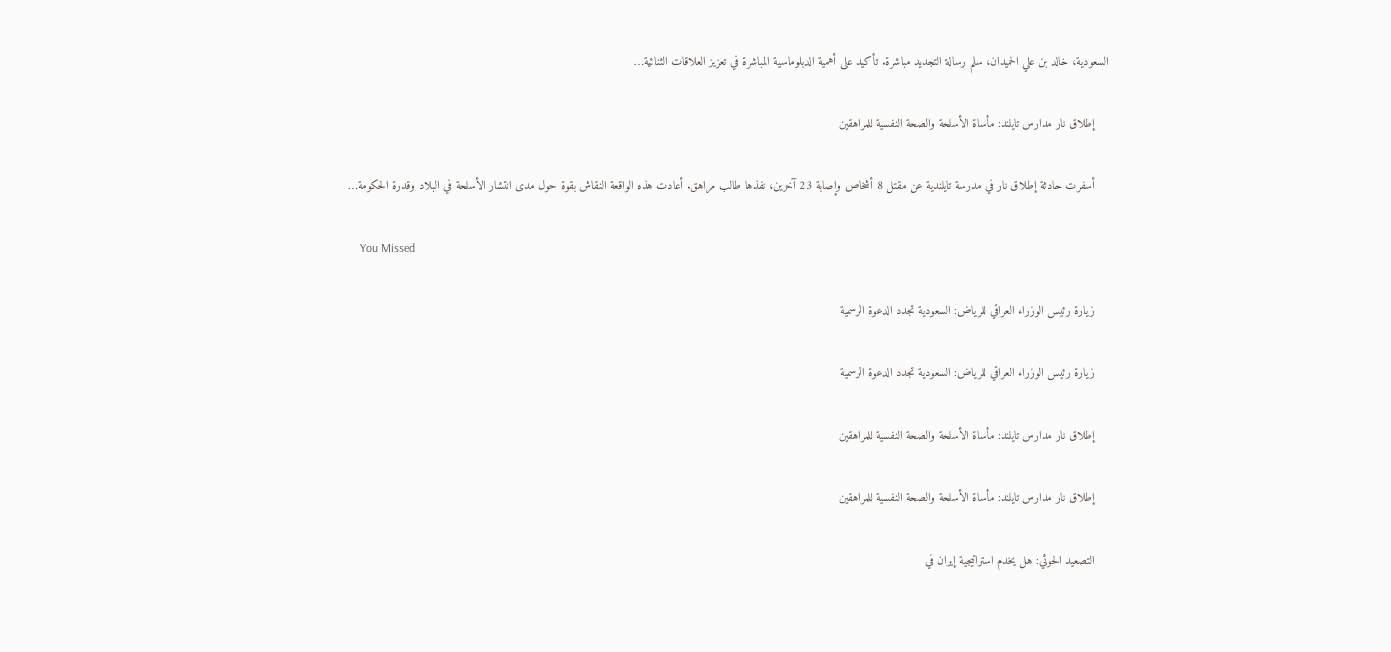السعودية، خالد بن علي الحميدان، سلم رسالة التجديد مباشرة. تأكيد على أهمية الدبلوماسية المباشرة في تعزيز العلاقات الثنائية…

    إطلاق نار مدارس تايلند: مأساة الأسلحة والصحة النفسية للمراهقين

    أسفرت حادثة إطلاق نار في مدرسة تايلندية عن مقتل 8 أشخاص وإصابة 23 آخرين، نفذها طالب مراهق. أعادت هذه الواقعة النقاش بقوة حول مدى انتشار الأسلحة في البلاد وقدرة الحكومة…

    You Missed

    زيارة رئيس الوزراء العراقي للرياض: السعودية تجدد الدعوة الرسمية

    زيارة رئيس الوزراء العراقي للرياض: السعودية تجدد الدعوة الرسمية

    إطلاق نار مدارس تايلند: مأساة الأسلحة والصحة النفسية للمراهقين

    إطلاق نار مدارس تايلند: مأساة الأسلحة والصحة النفسية للمراهقين

    التصعيد الحوثي: هل يخدم استراتيجية إيران في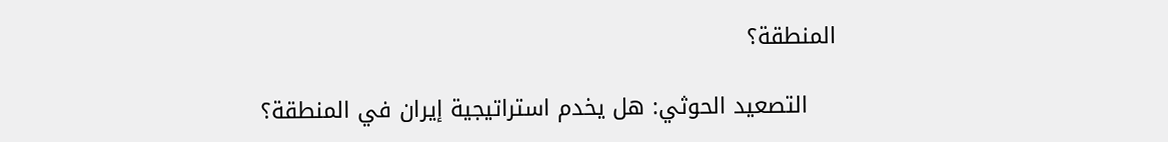المنطقة؟

    التصعيد الحوثي: هل يخدم استراتيجية إيران في المنطقة؟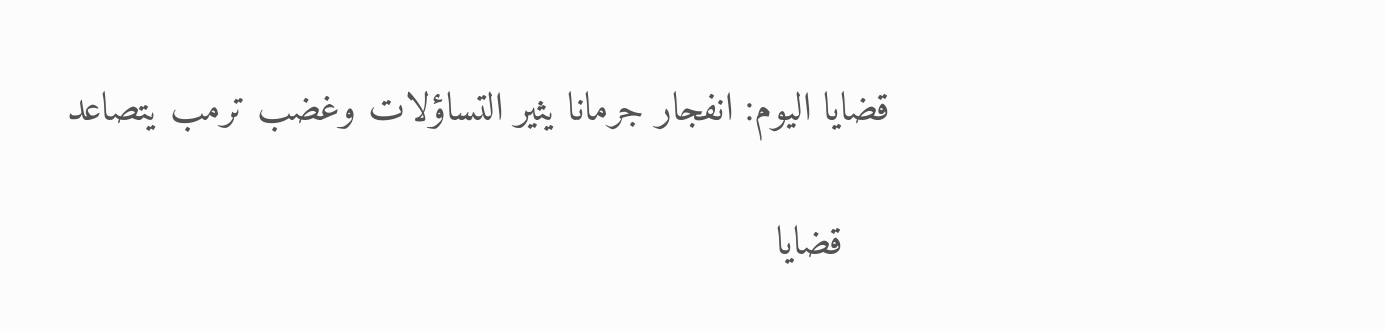قضايا اليوم: انفجار جرمانا يثير التساؤلات وغضب ترمب يتصاعد

    قضايا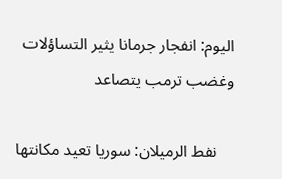اليوم: انفجار جرمانا يثير التساؤلات وغضب ترمب يتصاعد

    نفط الرميلان: سوريا تعيد مكانتها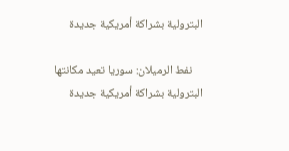البترولية بشراكة أمريكية جديدة

    نفط الرميلان: سوريا تعيد مكانتها البترولية بشراكة أمريكية جديدة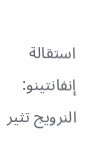استقالة إنفانتينو: النرويج تثير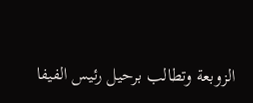الزوبعة وتطالب برحيل رئيس الفيفا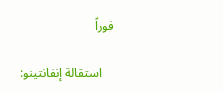فوراً

    استقالة إنفانتينو: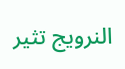النرويج تثير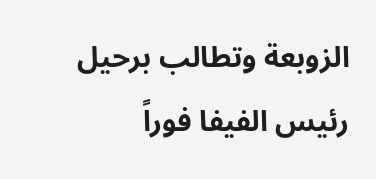الزوبعة وتطالب برحيل رئيس الفيفا فوراً